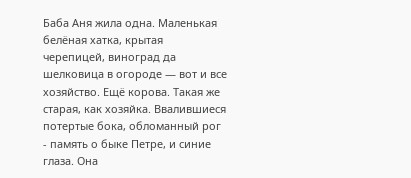Баба Аня жила одна. Маленькая белёная хатка, крытая черепицей, виноград да шелковица в огороде — вот и все хозяйство. Ещё корова. Такая же старая, как хозяйка. Ввалившиеся потертые бока, обломанный рог - память о быке Петре, и синие глаза. Она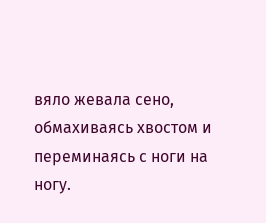вяло жевала сено, обмахиваясь хвостом и переминаясь с ноги на ногу.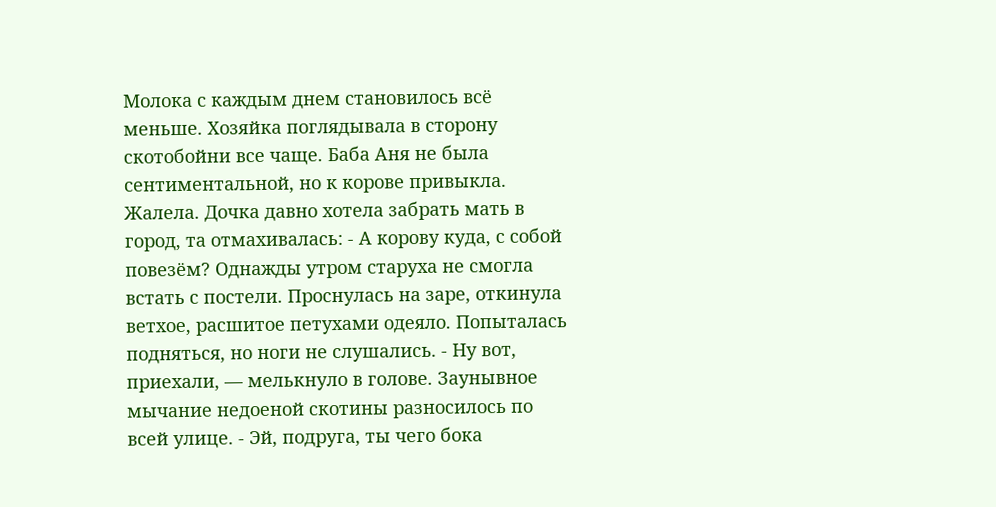Молока с каждым днем становилось всё меньше. Хозяйка поглядывала в сторону скотобойни все чаще. Баба Аня не была сентиментальной, но к корове привыкла. Жалела. Дочка давно хотела забрать мать в город, та отмахивалась: - А корову куда, с собой повезём? Однажды утром старуха не смогла встать с постели. Проснулась на заре, откинула ветхое, расшитое петухами одеяло. Попыталась подняться, но ноги не слушались. - Ну вот, приехали, — мелькнуло в голове. Заунывное мычание недоеной скотины разносилось по всей улице. - Эй, подруга, ты чего бока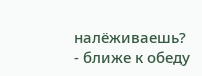налёживаешь? - ближе к обеду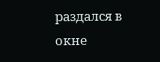раздался в окне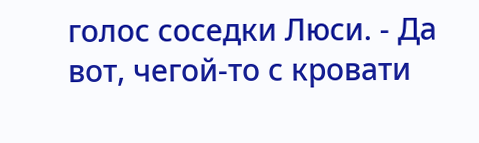голос соседки Люси. - Да вот, чегой-то с кровати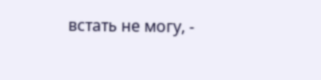встать не могу, -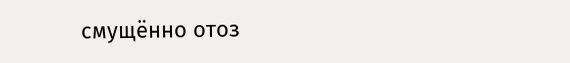смущённо отоз